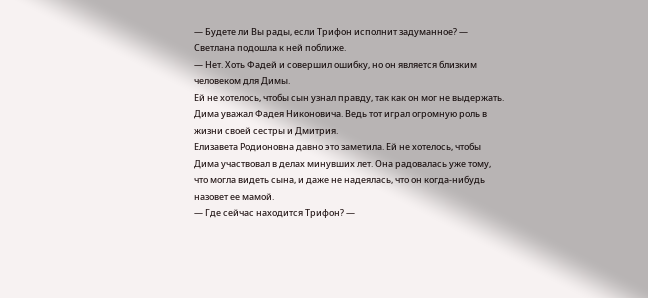— Будете ли Вы рады, если Трифон исполнит задуманное? — Светлана подошла к ней поближе.
— Нет. Хоть Фадей и совершил ошибку, но он является близким человеком для Димы.
Ей не хотелось, чтобы сын узнал правду, так как он мог не выдержать. Дима уважал Фадея Никоновича. Ведь тот играл огромную роль в жизни своей сестры и Дмитрия.
Елизавета Родионовна давно это заметила. Ей не хотелось, чтобы Дима участвовал в делах минувших лет. Она радовалась уже тому, что могла видеть сына, и даже не надеялась, что он когда-нибудь назовет ее мамой.
— Где сейчас находится Трифон? —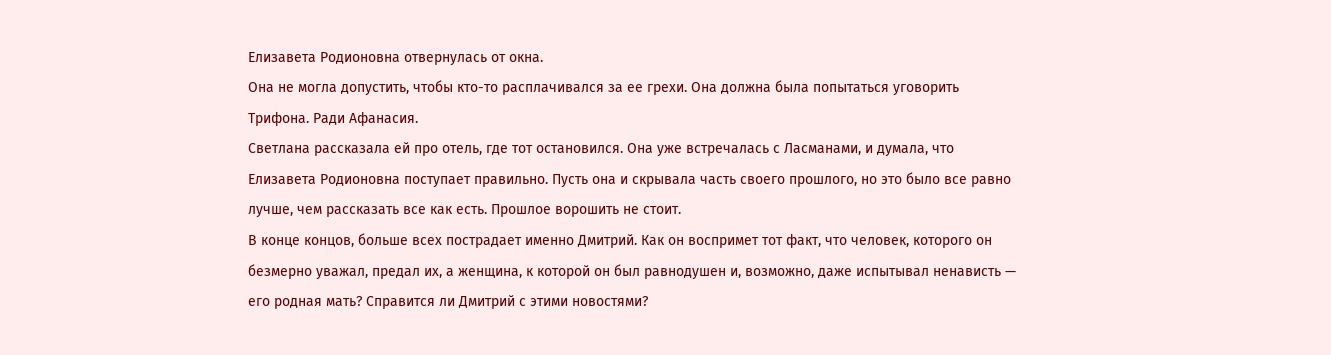Елизавета Родионовна отвернулась от окна.
Она не могла допустить, чтобы кто-то расплачивался за ее грехи. Она должна была попытаться уговорить Трифона. Ради Афанасия.
Светлана рассказала ей про отель, где тот остановился. Она уже встречалась с Ласманами, и думала, что Елизавета Родионовна поступает правильно. Пусть она и скрывала часть своего прошлого, но это было все равно лучше, чем рассказать все как есть. Прошлое ворошить не стоит.
В конце концов, больше всех пострадает именно Дмитрий. Как он воспримет тот факт, что человек, которого он безмерно уважал, предал их, а женщина, к которой он был равнодушен и, возможно, даже испытывал ненависть — его родная мать? Справится ли Дмитрий с этими новостями?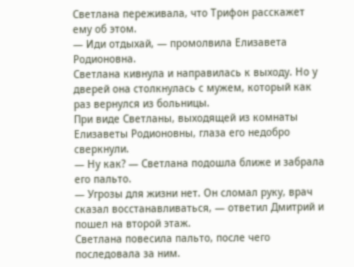Светлана переживала, что Трифон расскажет ему об этом.
— Иди отдыхай, — промолвила Елизавета Родионовна.
Светлана кивнула и направилась к выходу. Но у дверей она столкнулась с мужем, который как раз вернулся из больницы.
При виде Светланы, выходящей из комнаты Елизаветы Родионовны, глаза его недобро сверкнули.
— Ну как? — Светлана подошла ближе и забрала его пальто.
— Угрозы для жизни нет. Он сломал руку, врач сказал восстанавливаться, — ответил Дмитрий и пошел на второй этаж.
Светлана повесила пальто, после чего последовала за ним.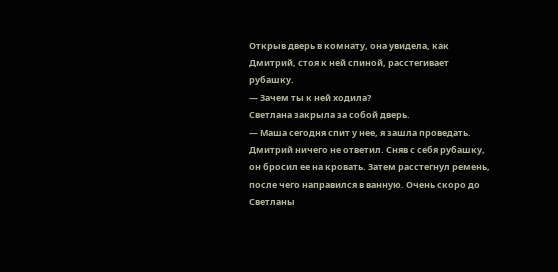Открыв дверь в комнату, она увидела, как Дмитрий, стоя к ней спиной, расстегивает рубашку.
— Зачем ты к ней ходила?
Светлана закрыла за собой дверь.
— Маша сегодня спит у нее, я зашла проведать.
Дмитрий ничего не ответил. Сняв с себя рубашку, он бросил ее на кровать. Затем расстегнул ремень, после чего направился в ванную. Очень скоро до Светланы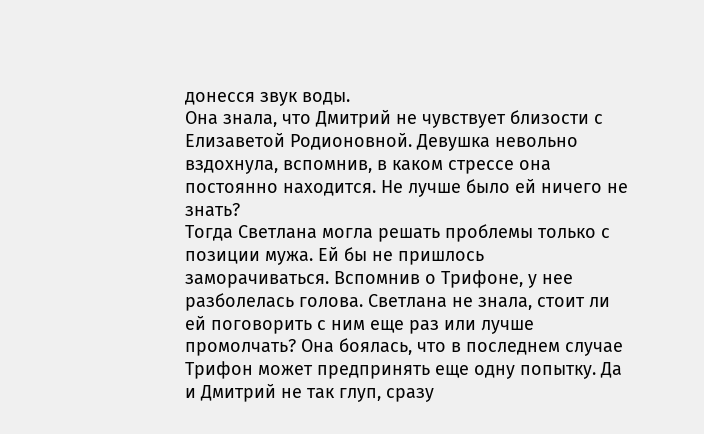донесся звук воды.
Она знала, что Дмитрий не чувствует близости с Елизаветой Родионовной. Девушка невольно вздохнула, вспомнив, в каком стрессе она постоянно находится. Не лучше было ей ничего не знать?
Тогда Светлана могла решать проблемы только с позиции мужа. Ей бы не пришлось заморачиваться. Вспомнив о Трифоне, у нее разболелась голова. Светлана не знала, стоит ли ей поговорить с ним еще раз или лучше промолчать? Она боялась, что в последнем случае Трифон может предпринять еще одну попытку. Да и Дмитрий не так глуп, сразу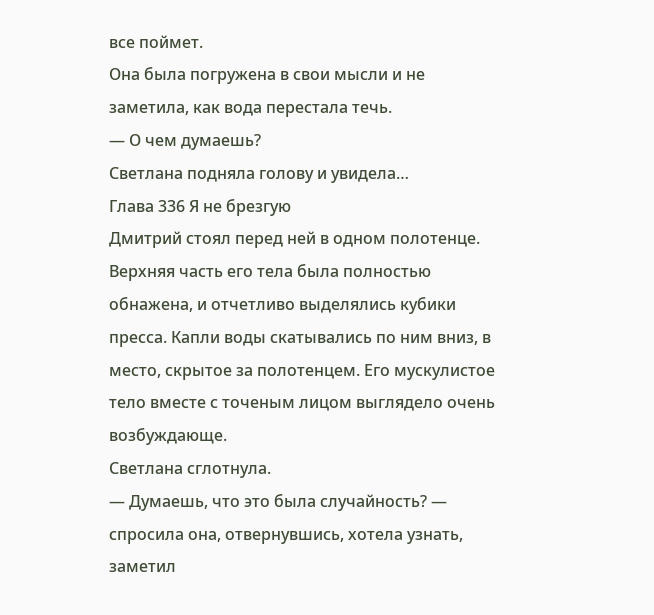все поймет.
Она была погружена в свои мысли и не заметила, как вода перестала течь.
— О чем думаешь?
Светлана подняла голову и увидела…
Глава 336 Я не брезгую
Дмитрий стоял перед ней в одном полотенце. Верхняя часть его тела была полностью обнажена, и отчетливо выделялись кубики пресса. Капли воды скатывались по ним вниз, в место, скрытое за полотенцем. Его мускулистое тело вместе с точеным лицом выглядело очень возбуждающе.
Светлана сглотнула.
— Думаешь, что это была случайность? — спросила она, отвернувшись, хотела узнать, заметил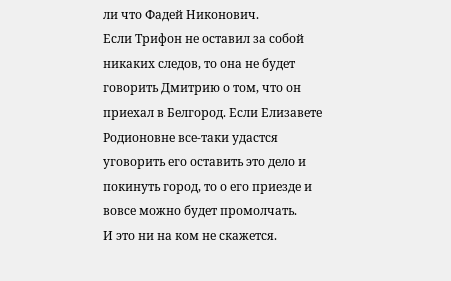ли что Фадей Никонович.
Если Трифон не оставил за собой никаких следов, то она не будет говорить Дмитрию о том, что он приехал в Белгород. Если Елизавете Родионовне все-таки удастся уговорить его оставить это дело и покинуть город, то о его приезде и вовсе можно будет промолчать.
И это ни на ком не скажется.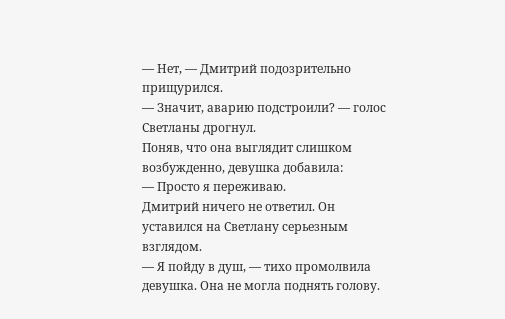— Нет, — Дмитрий подозрительно прищурился.
— Значит, аварию подстроили? — голос Светланы дрогнул.
Поняв, что она выглядит слишком возбужденно, девушка добавила:
— Просто я переживаю.
Дмитрий ничего не ответил. Он уставился на Светлану серьезным взглядом.
— Я пойду в душ, — тихо промолвила девушка. Она не могла поднять голову.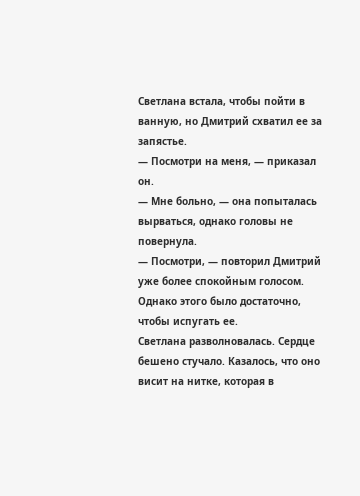Светлана встала, чтобы пойти в ванную, но Дмитрий схватил ее за запястье.
— Посмотри на меня, — приказал он.
— Мне больно, — она попыталась вырваться, однако головы не повернула.
— Посмотри, — повторил Дмитрий уже более спокойным голосом. Однако этого было достаточно, чтобы испугать ее.
Светлана разволновалась. Сердце бешено стучало. Казалось, что оно висит на нитке, которая в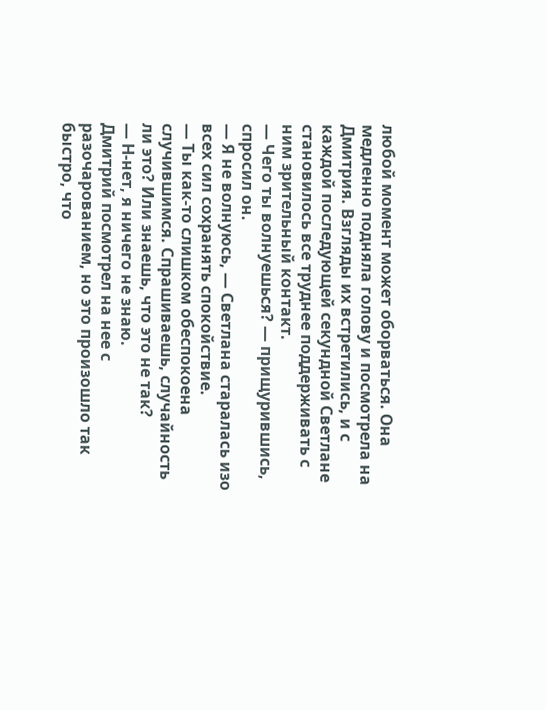любой момент может оборваться. Она медленно подняла голову и посмотрела на Дмитрия. Взгляды их встретились, и с каждой последующей секундной Светлане становилось все труднее поддерживать с ним зрительный контакт.
— Чего ты волнуешься? — прищурившись, спросил он.
— Я не волнуюсь, — Светлана старалась изо всех сил сохранять спокойствие.
— Ты как-то слишком обеспокоена случившимся. Спрашиваешь, случайность ли это? Или знаешь, что это не так?
— Н-нет, я ничего не знаю.
Дмитрий посмотрел на нее с разочарованием, но это произошло так быстро, что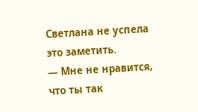Светлана не успела это заметить.
— Мне не нравится, что ты так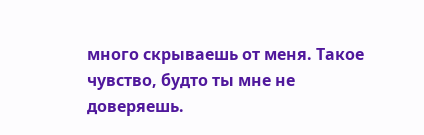много скрываешь от меня. Такое чувство, будто ты мне не доверяешь.